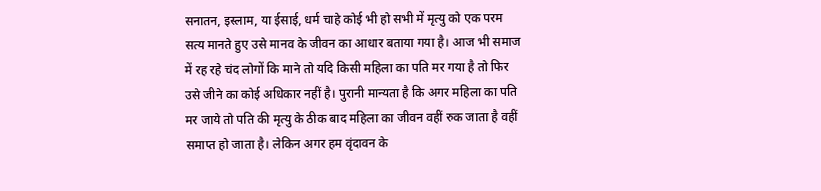सनातन, इस्लाम, या ईसाई, धर्म चाहे कोई भी हो सभी में मृत्यु को एक परम सत्य मानते हुए उसे मानव के जीवन का आधार बताया गया है। आज भी समाज में रह रहे चंद लोगों कि माने तो यदि किसी महिला का पति मर गया है तो फिर उसे जीने का कोई अधिकार नहीं है। पुरानी मान्यता है कि अगर महिला का पति मर जाये तो पति की मृत्यु के ठीक बाद महिला का जीवन वहीं रुक जाता है वहीं समाप्त हो जाता है। लेकिन अगर हम वृंदावन के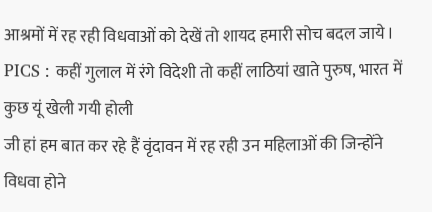आश्रमों में रह रही विधवाओं को देखें तो शायद हमारी सोच बदल जाये। PICS : कहीं गुलाल में रंगे विदेशी तो कहीं लाठियां खाते पुरुष, भारत में कुछ यूं खेली गयी होली
जी हां हम बात कर रहे हैं वृंदावन में रह रही उन महिलाओं की जिन्होंने विधवा होने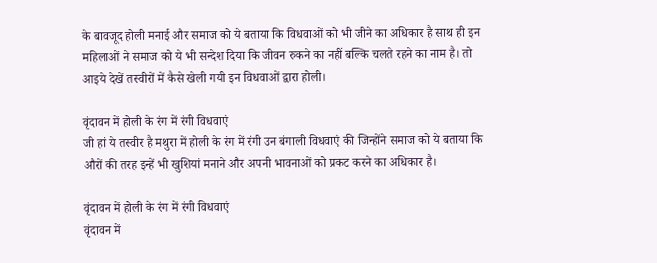के बावजूद होली मनाई और समाज को ये बताया कि विधवाओं को भी जीने का अधिकार है साथ ही इन महिलाओं ने समाज को ये भी सन्देश दिया कि जीवन रुकने का नहीं बल्कि चलते रहने का नाम है। तो आइये देखें तस्वीरों में कैसे खेली गयी इन विधवाओं द्वारा होली।

वृंदावन में होली के रंग में रंगी विधवाएं
जी हां ये तस्वीर है मथुरा में होली के रंग में रंगी उन बंगाली विधवाएं की जिन्होंने समाज को ये बताया कि औरों की तरह इन्हें भी खुशियां मनाने और अपनी भावनाओं को प्रकट करने का अधिकार है।

वृंदावन में होली के रंग में रंगी विधवाएं
वृंदावन में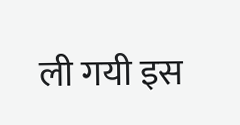ली गयी इस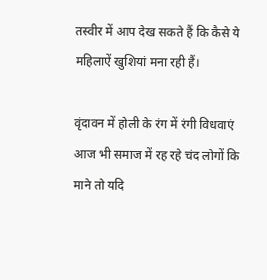तस्वीर में आप देख सकते हैं कि कैसे ये महिलाऐं खुशियां मना रही हैं।

वृंदावन में होली के रंग में रंगी विधवाएं
आज भी समाज में रह रहे चंद लोगों कि माने तो यदि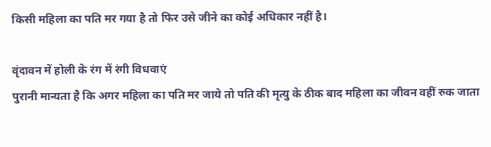किसी महिला का पति मर गया है तो फिर उसे जीने का कोई अधिकार नहीं है।

वृंदावन में होली के रंग में रंगी विधवाएं
पुरानी मान्यता है कि अगर महिला का पति मर जाये तो पति की मृत्यु के ठीक बाद महिला का जीवन वहीं रुक जाता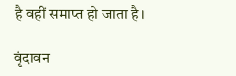है वहीं समाप्त हो जाता है।

वृंदावन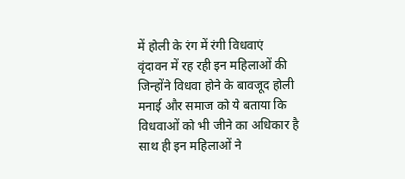में होली के रंग में रंगी विधवाएं
वृंदावन में रह रही इन महिलाओं की जिन्होंने विधवा होने के बावजूद होली मनाई और समाज को ये बताया कि विधवाओं को भी जीने का अधिकार है साथ ही इन महिलाओं ने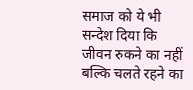समाज को ये भी सन्देश दिया कि जीवन रुकने का नहीं बल्कि चलते रहने का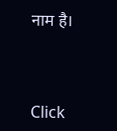नाम है।



Click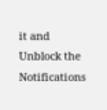it and Unblock the Notifications